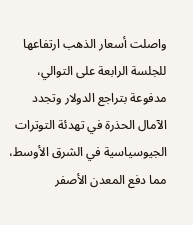واصلت أسعار الذهب ارتفاعها للجلسة الرابعة على التوالي، مدفوعة بتراجع الدولار وتجدد الآمال الحذرة في تهدئة التوترات الجيوسياسية في الشرق الأوسط، مما دفع المعدن الأصفر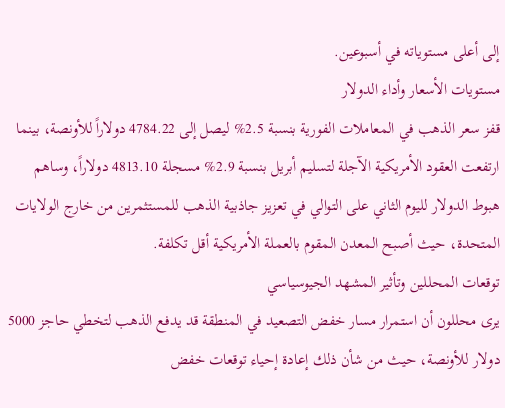إلى أعلى مستوياته في أسبوعين.
مستويات الأسعار وأداء الدولار
قفز سعر الذهب في المعاملات الفورية بنسبة 2.5% ليصل إلى 4784.22 دولاراً للأونصة، بينما ارتفعت العقود الأمريكية الآجلة لتسليم أبريل بنسبة 2.9% مسجلة 4813.10 دولاراً، وساهم هبوط الدولار لليوم الثاني على التوالي في تعزيز جاذبية الذهب للمستثمرين من خارج الولايات المتحدة، حيث أصبح المعدن المقوم بالعملة الأمريكية أقل تكلفة.
توقعات المحللين وتأثير المشهد الجيوسياسي
يرى محللون أن استمرار مسار خفض التصعيد في المنطقة قد يدفع الذهب لتخطي حاجز 5000 دولار للأونصة، حيث من شأن ذلك إعادة إحياء توقعات خفض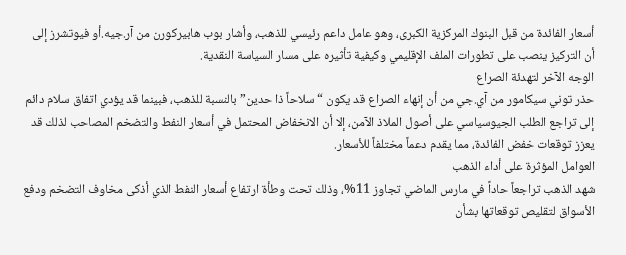أسعار الفائدة من قبل البنوك المركزية الكبرى، وهو عامل داعم رئيسي للذهب، وأشار بوب هابيركورن من آر.جيه.أو فيوتشرز إلى أن التركيز ينصب على تطورات الملف الإقليمي وكيفية تأثيره على مسار السياسة النقدية.
الوجه الآخر لتهدئة الصراع
حذر توني سيكامور من آي.جي من أن إنهاء الصراع قد يكون “سلاحاً ذا حدين” بالنسبة للذهب، فبينما قد يؤدي اتفاق سلام دائم إلى تراجع الطلب الجيوسياسي على أصول الملاذ الآمن، إلا أن الانخفاض المحتمل في أسعار النفط والتضخم المصاحب لذلك قد يعزز توقعات خفض الفائدة، مما يقدم دعماً مختلفاً للأسعار.
العوامل المؤثرة على أداء الذهب
شهد الذهب تراجعاً حاداً في مارس الماضي تجاوز 11%، وذلك تحت وطأة ارتفاع أسعار النفط الذي أذكى مخاوف التضخم ودفع الأسواق لتقليص توقعاتها بشأن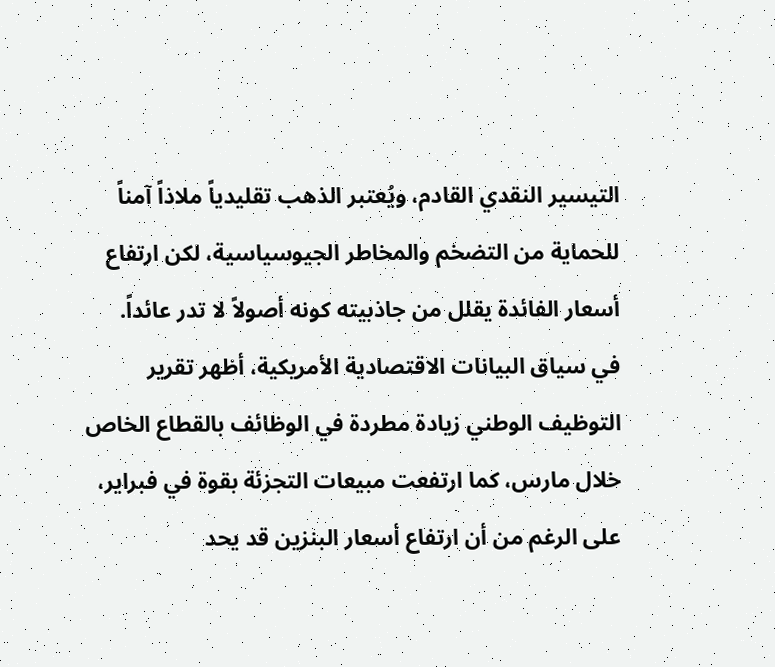التيسير النقدي القادم، ويُعتبر الذهب تقليدياً ملاذاً آمناً للحماية من التضخم والمخاطر الجيوسياسية، لكن ارتفاع أسعار الفائدة يقلل من جاذبيته كونه أصولاً لا تدر عائداً.
في سياق البيانات الاقتصادية الأمريكية، أظهر تقرير التوظيف الوطني زيادة مطردة في الوظائف بالقطاع الخاص خلال مارس، كما ارتفعت مبيعات التجزئة بقوة في فبراير، على الرغم من أن ارتفاع أسعار البنزين قد يحد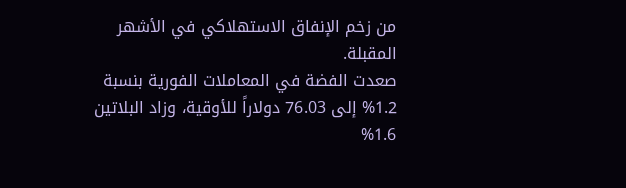من زخم الإنفاق الاستهلاكي في الأشهر المقبلة.
صعدت الفضة في المعاملات الفورية بنسبة 1.2% إلى 76.03 دولاراً للأوقية، وزاد البلاتين 1.6%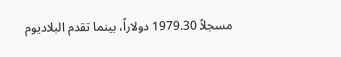مسجلاً 1979.30 دولاراً، بينما تقدم البلاديوم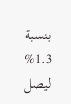بنسبة 1.3% ليصل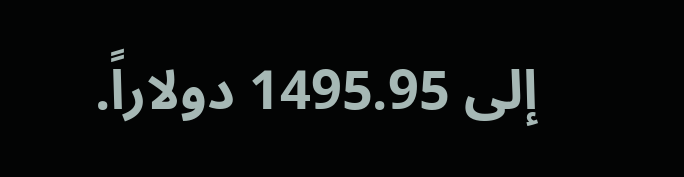إلى 1495.95 دولاراً.